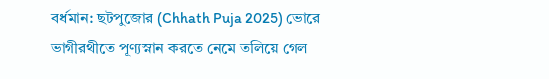বর্ধমান: ছটপুজোর (Chhath Puja 2025) ভোরে ভাগীরথীতে পূণ্যস্নান করতে নেমে তলিয়ে গেল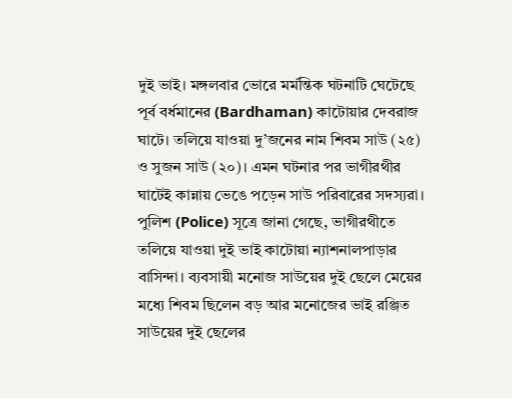দুই ভাই। মঙ্গলবার ভোরে মর্মন্তিক ঘটনাটি ঘেটেছে পূর্ব বর্ধমানের (Bardhaman) কাটোয়ার দেবরাজ ঘাটে। তলিয়ে যাওয়া দু’জনের নাম শিবম সাউ (২৫) ও সুজন সাউ (২০)। এমন ঘটনার পর ভাগীরথীর ঘাটেই কান্নায় ভেঙে পড়েন সাউ পরিবারের সদস্যরা।
পুলিশ (Police) সূত্রে জানা গেছে, ভাগীরথীতে তলিয়ে যাওয়া দুই ভাই কাটোয়া ন্যাশনালপাড়ার বাসিন্দা। ব্যবসায়ী মনোজ সাউয়ের দুই ছেলে মেয়ের মধ্যে শিবম ছিলেন বড় আর মনোজের ভাই রঞ্জিত সাউয়ের দুই ছেলের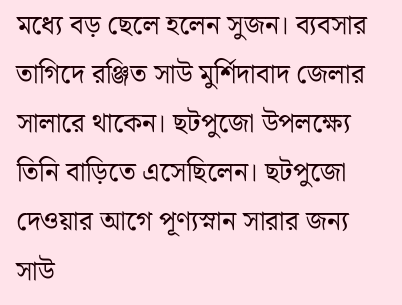মধ্যে বড় ছেলে হলেন সুজন। ব্যবসার তাগিদে রঞ্জিত সাউ মুর্শিদাবাদ জেলার সালারে থাকেন। ছটপুজো উপলক্ষ্যে তিনি বাড়িতে এসেছিলেন। ছটপুজো দেওয়ার আগে পূণ্যস্নান সারার জন্য সাউ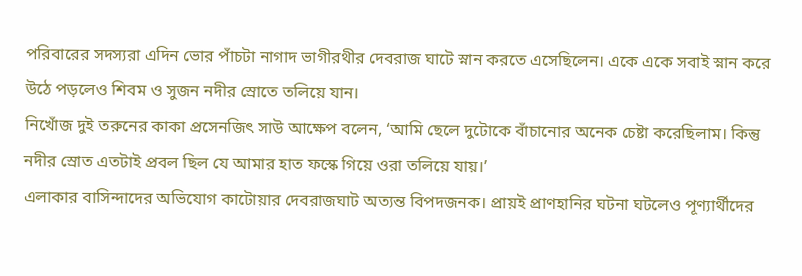পরিবারের সদস্যরা এদিন ভোর পাঁচটা নাগাদ ভাগীরথীর দেবরাজ ঘাটে স্নান করতে এসেছিলেন। একে একে সবাই স্নান করে উঠে পড়লেও শিবম ও সুজন নদীর স্রোতে তলিয়ে যান।
নিখোঁজ দুই তরুনের কাকা প্রসেনজিৎ সাউ আক্ষেপ বলেন, ‘আমি ছেলে দুটোকে বাঁচানোর অনেক চেষ্টা করেছিলাম। কিন্তু নদীর স্রোত এতটাই প্রবল ছিল যে আমার হাত ফস্কে গিয়ে ওরা তলিয়ে যায়।’
এলাকার বাসিন্দাদের অভিযোগ কাটোয়ার দেবরাজঘাট অত্যন্ত বিপদজনক। প্রায়ই প্রাণহানির ঘটনা ঘটলেও পূণ্যার্থীদের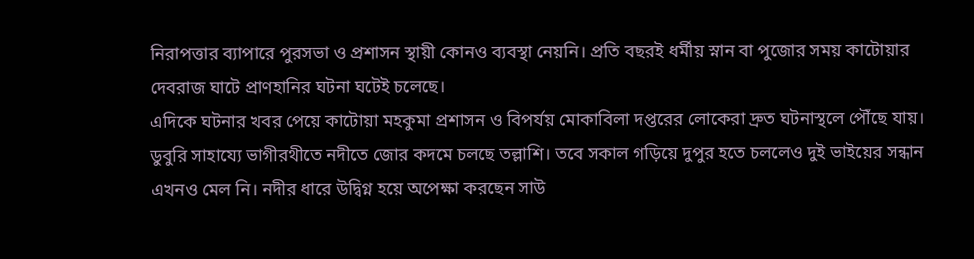নিরাপত্তার ব্যাপারে পুরসভা ও প্রশাসন স্থায়ী কোনও ব্যবস্থা নেয়নি। প্রতি বছরই ধর্মীয় স্নান বা পুজোর সময় কাটোয়ার দেবরাজ ঘাটে প্রাণহানির ঘটনা ঘটেই চলেছে।
এদিকে ঘটনার খবর পেয়ে কাটোয়া মহকুমা প্রশাসন ও বিপর্যয় মোকাবিলা দপ্তরের লোকেরা দ্রুত ঘটনাস্থলে পৌঁছে যায়। ডুবুরি সাহায্যে ভাগীরথীতে নদীতে জোর কদমে চলছে তল্লাশি। তবে সকাল গড়িয়ে দুপুর হতে চললেও দুই ভাইয়ের সন্ধান এখনও মেল নি। নদীর ধারে উদ্বিগ্ন হয়ে অপেক্ষা করছেন সাউ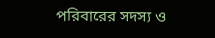পরিবারের সদস্য ও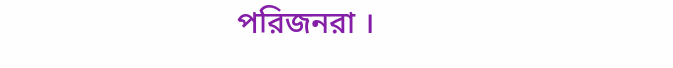পরিজনরা ।